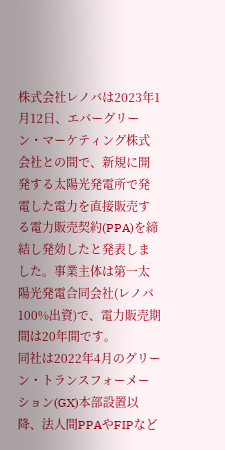株式会社レノバは2023年1月12日、エバーグリーン・マーケティング株式会社との間で、新規に開発する太陽光発電所で発電した電力を直接販売する電力販売契約(PPA)を締結し発効したと発表しました。事業主体は第一太陽光発電合同会社(レノバ100%出資)で、電力販売期間は20年間です。
同社は2022年4月のグリーン・トランスフォーメーション(GX)本部設置以降、法人間PPAやFIPなど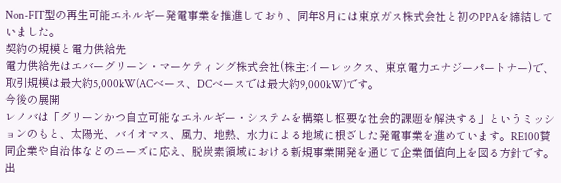Non-FIT型の再生可能エネルギー発電事業を推進しており、同年8月には東京ガス株式会社と初のPPAを締結していました。
契約の規模と電力供給先
電力供給先はエバーグリーン・マーケティング株式会社(株主:イーレックス、東京電力エナジーパートナー)で、取引規模は最大約5,000kW(ACベース、DCベースでは最大約9,000kW)です。
今後の展開
レノバは「グリーンかつ自立可能なエネルギー・システムを構築し枢要な社会的課題を解決する」というミッションのもと、太陽光、バイオマス、風力、地熱、水力による地域に根ざした発電事業を進めています。RE100賛同企業や自治体などのニーズに応え、脱炭素領域における新規事業開発を通じて企業価値向上を図る方針です。
出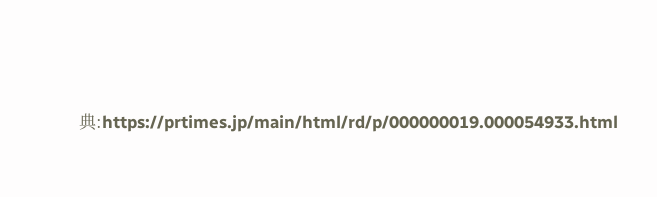典:https://prtimes.jp/main/html/rd/p/000000019.000054933.html